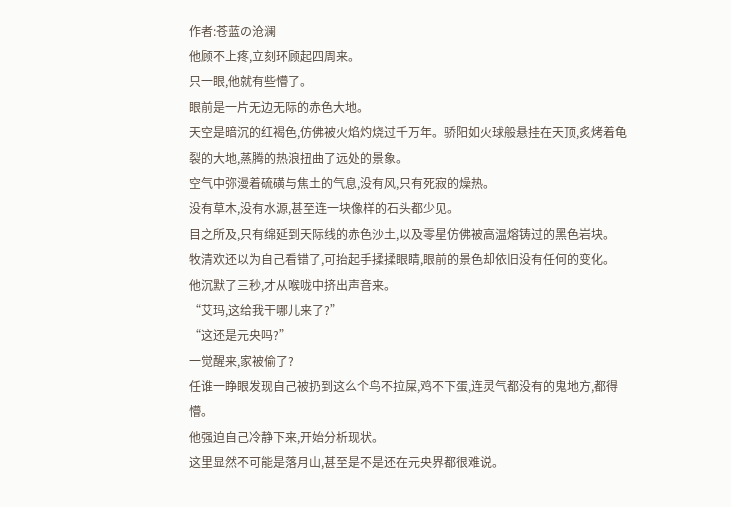作者:苍蓝の沧澜
他顾不上疼,立刻环顾起四周来。
只一眼,他就有些懵了。
眼前是一片无边无际的赤色大地。
天空是暗沉的红褐色,仿佛被火焰灼烧过千万年。骄阳如火球般悬挂在天顶,炙烤着龟裂的大地,蒸腾的热浪扭曲了远处的景象。
空气中弥漫着硫磺与焦土的气息,没有风,只有死寂的燥热。
没有草木,没有水源,甚至连一块像样的石头都少见。
目之所及,只有绵延到天际线的赤色沙土,以及零星仿佛被高温熔铸过的黑色岩块。
牧清欢还以为自己看错了,可抬起手揉揉眼睛,眼前的景色却依旧没有任何的变化。
他沉默了三秒,才从喉咙中挤出声音来。
“艾玛,这给我干哪儿来了?”
“这还是元央吗?”
一觉醒来,家被偷了?
任谁一睁眼发现自己被扔到这么个鸟不拉屎,鸡不下蛋,连灵气都没有的鬼地方,都得懵。
他强迫自己冷静下来,开始分析现状。
这里显然不可能是落月山,甚至是不是还在元央界都很难说。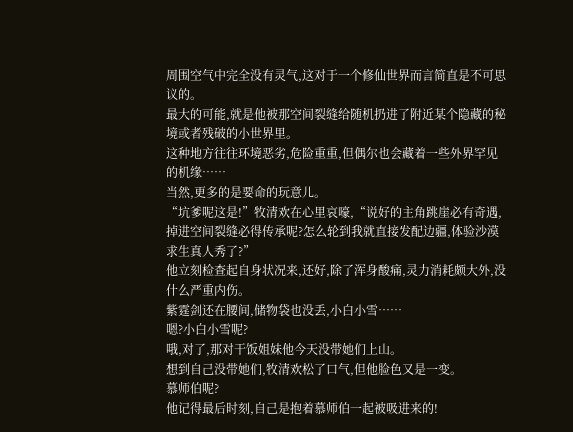周围空气中完全没有灵气,这对于一个修仙世界而言简直是不可思议的。
最大的可能,就是他被那空间裂缝给随机扔进了附近某个隐藏的秘境或者残破的小世界里。
这种地方往往环境恶劣,危险重重,但偶尔也会藏着一些外界罕见的机缘……
当然,更多的是要命的玩意儿。
“坑爹呢这是!”牧清欢在心里哀嚎,“说好的主角跳崖必有奇遇,掉进空间裂缝必得传承呢?怎么轮到我就直接发配边疆,体验沙漠求生真人秀了?”
他立刻检查起自身状况来,还好,除了浑身酸痛,灵力消耗颇大外,没什么严重内伤。
紫霆剑还在腰间,储物袋也没丢,小白小雪……
嗯?小白小雪呢?
哦,对了,那对干饭姐妹他今天没带她们上山。
想到自己没带她们,牧清欢松了口气,但他脸色又是一变。
慕师伯呢?
他记得最后时刻,自己是抱着慕师伯一起被吸进来的!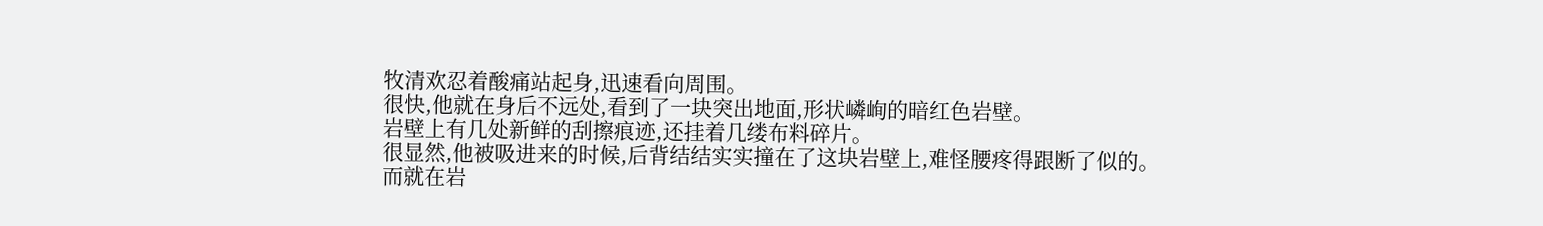牧清欢忍着酸痛站起身,迅速看向周围。
很快,他就在身后不远处,看到了一块突出地面,形状嶙峋的暗红色岩壁。
岩壁上有几处新鲜的刮擦痕迹,还挂着几缕布料碎片。
很显然,他被吸进来的时候,后背结结实实撞在了这块岩壁上,难怪腰疼得跟断了似的。
而就在岩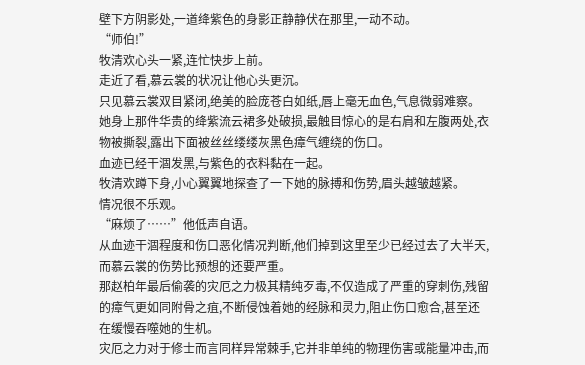壁下方阴影处,一道绛紫色的身影正静静伏在那里,一动不动。
“师伯!”
牧清欢心头一紧,连忙快步上前。
走近了看,慕云裳的状况让他心头更沉。
只见慕云裳双目紧闭,绝美的脸庞苍白如纸,唇上毫无血色,气息微弱难察。
她身上那件华贵的绛紫流云裙多处破损,最触目惊心的是右肩和左腹两处,衣物被撕裂,露出下面被丝丝缕缕灰黑色瘴气缠绕的伤口。
血迹已经干涸发黑,与紫色的衣料黏在一起。
牧清欢蹲下身,小心翼翼地探查了一下她的脉搏和伤势,眉头越皱越紧。
情况很不乐观。
“麻烦了……”他低声自语。
从血迹干涸程度和伤口恶化情况判断,他们掉到这里至少已经过去了大半天,而慕云裳的伤势比预想的还要严重。
那赵柏年最后偷袭的灾厄之力极其精纯歹毒,不仅造成了严重的穿刺伤,残留的瘴气更如同附骨之疽,不断侵蚀着她的经脉和灵力,阻止伤口愈合,甚至还在缓慢吞噬她的生机。
灾厄之力对于修士而言同样异常棘手,它并非单纯的物理伤害或能量冲击,而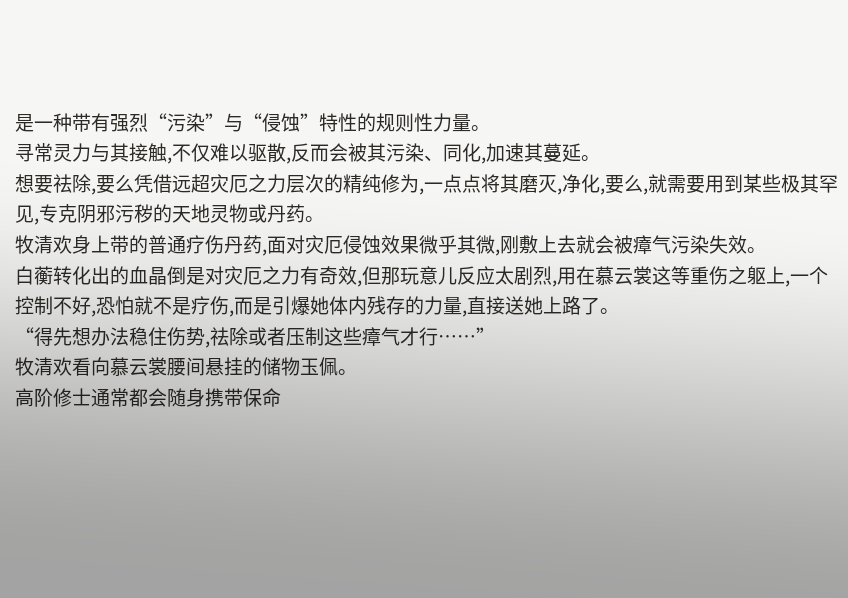是一种带有强烈“污染”与“侵蚀”特性的规则性力量。
寻常灵力与其接触,不仅难以驱散,反而会被其污染、同化,加速其蔓延。
想要祛除,要么凭借远超灾厄之力层次的精纯修为,一点点将其磨灭,净化,要么,就需要用到某些极其罕见,专克阴邪污秽的天地灵物或丹药。
牧清欢身上带的普通疗伤丹药,面对灾厄侵蚀效果微乎其微,刚敷上去就会被瘴气污染失效。
白蘅转化出的血晶倒是对灾厄之力有奇效,但那玩意儿反应太剧烈,用在慕云裳这等重伤之躯上,一个控制不好,恐怕就不是疗伤,而是引爆她体内残存的力量,直接送她上路了。
“得先想办法稳住伤势,祛除或者压制这些瘴气才行……”
牧清欢看向慕云裳腰间悬挂的储物玉佩。
高阶修士通常都会随身携带保命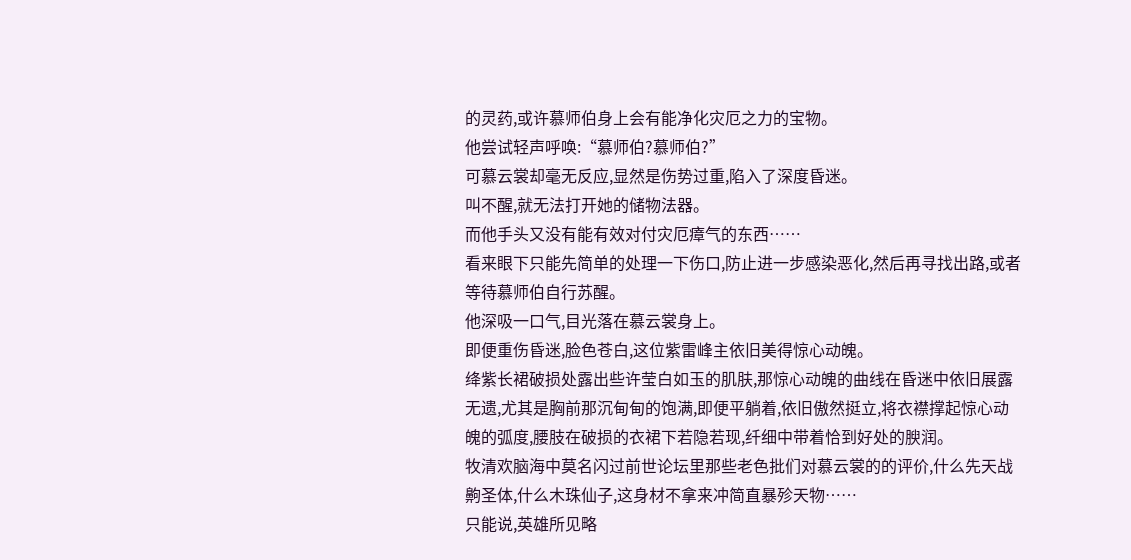的灵药,或许慕师伯身上会有能净化灾厄之力的宝物。
他尝试轻声呼唤:“慕师伯?慕师伯?”
可慕云裳却毫无反应,显然是伤势过重,陷入了深度昏迷。
叫不醒,就无法打开她的储物法器。
而他手头又没有能有效对付灾厄瘴气的东西……
看来眼下只能先简单的处理一下伤口,防止进一步感染恶化,然后再寻找出路,或者等待慕师伯自行苏醒。
他深吸一口气,目光落在慕云裳身上。
即便重伤昏迷,脸色苍白,这位紫雷峰主依旧美得惊心动魄。
绛紫长裙破损处露出些许莹白如玉的肌肤,那惊心动魄的曲线在昏迷中依旧展露无遗,尤其是胸前那沉甸甸的饱满,即便平躺着,依旧傲然挺立,将衣襟撑起惊心动魄的弧度,腰肢在破损的衣裙下若隐若现,纤细中带着恰到好处的腴润。
牧清欢脑海中莫名闪过前世论坛里那些老色批们对慕云裳的的评价,什么先天战齁圣体,什么木珠仙子,这身材不拿来冲简直暴殄天物……
只能说,英雄所见略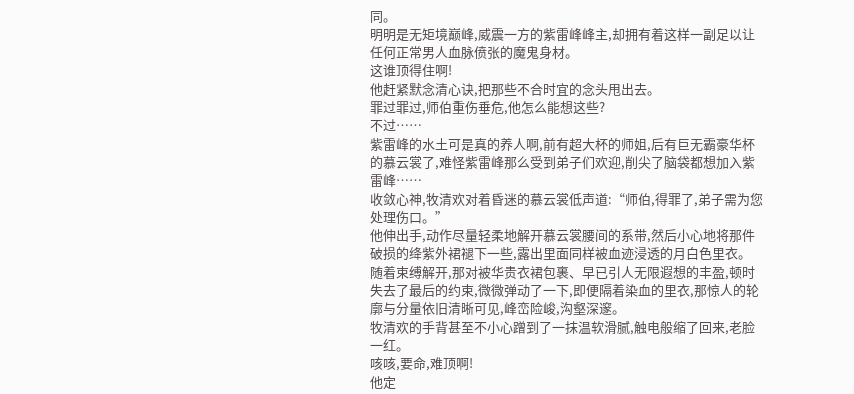同。
明明是无矩境巅峰,威震一方的紫雷峰峰主,却拥有着这样一副足以让任何正常男人血脉偾张的魔鬼身材。
这谁顶得住啊!
他赶紧默念清心诀,把那些不合时宜的念头甩出去。
罪过罪过,师伯重伤垂危,他怎么能想这些?
不过……
紫雷峰的水土可是真的养人啊,前有超大杯的师姐,后有巨无霸豪华杯的慕云裳了,难怪紫雷峰那么受到弟子们欢迎,削尖了脑袋都想加入紫雷峰……
收敛心神,牧清欢对着昏迷的慕云裳低声道:“师伯,得罪了,弟子需为您处理伤口。”
他伸出手,动作尽量轻柔地解开慕云裳腰间的系带,然后小心地将那件破损的绛紫外裙褪下一些,露出里面同样被血迹浸透的月白色里衣。
随着束缚解开,那对被华贵衣裙包裹、早已引人无限遐想的丰盈,顿时失去了最后的约束,微微弹动了一下,即便隔着染血的里衣,那惊人的轮廓与分量依旧清晰可见,峰峦险峻,沟壑深邃。
牧清欢的手背甚至不小心蹭到了一抹温软滑腻,触电般缩了回来,老脸一红。
咳咳,要命,难顶啊!
他定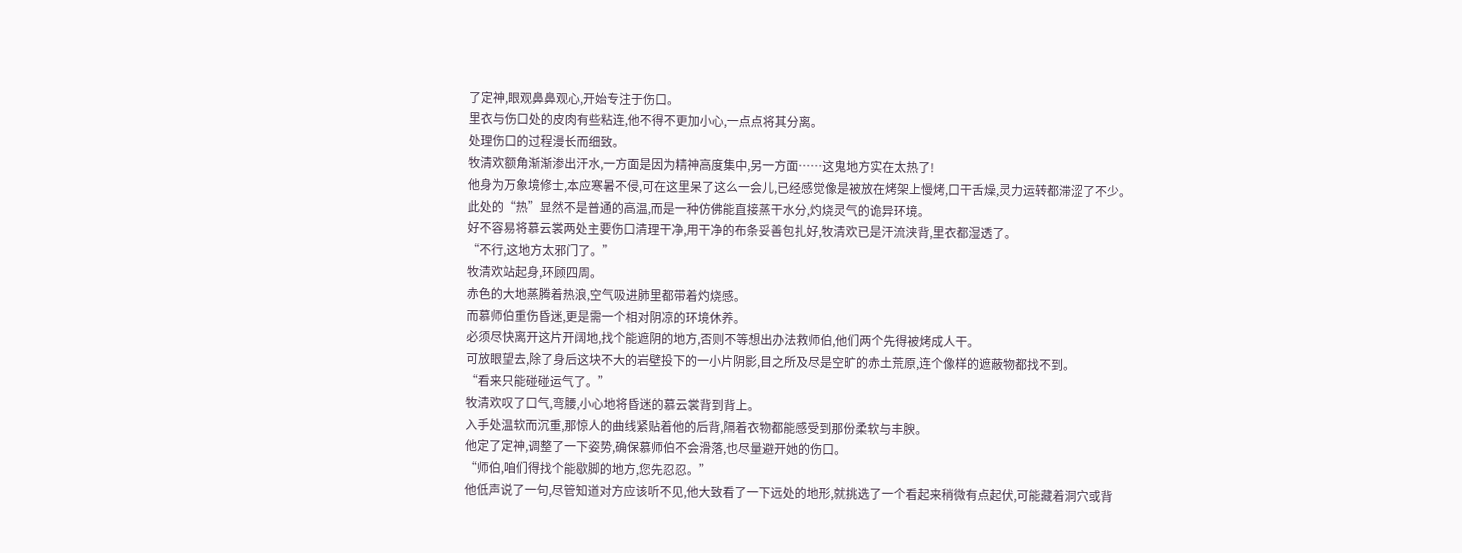了定神,眼观鼻鼻观心,开始专注于伤口。
里衣与伤口处的皮肉有些粘连,他不得不更加小心,一点点将其分离。
处理伤口的过程漫长而细致。
牧清欢额角渐渐渗出汗水,一方面是因为精神高度集中,另一方面……这鬼地方实在太热了!
他身为万象境修士,本应寒暑不侵,可在这里呆了这么一会儿,已经感觉像是被放在烤架上慢烤,口干舌燥,灵力运转都滞涩了不少。
此处的“热”显然不是普通的高温,而是一种仿佛能直接蒸干水分,灼烧灵气的诡异环境。
好不容易将慕云裳两处主要伤口清理干净,用干净的布条妥善包扎好,牧清欢已是汗流浃背,里衣都湿透了。
“不行,这地方太邪门了。”
牧清欢站起身,环顾四周。
赤色的大地蒸腾着热浪,空气吸进肺里都带着灼烧感。
而慕师伯重伤昏迷,更是需一个相对阴凉的环境休养。
必须尽快离开这片开阔地,找个能遮阴的地方,否则不等想出办法救师伯,他们两个先得被烤成人干。
可放眼望去,除了身后这块不大的岩壁投下的一小片阴影,目之所及尽是空旷的赤土荒原,连个像样的遮蔽物都找不到。
“看来只能碰碰运气了。”
牧清欢叹了口气,弯腰,小心地将昏迷的慕云裳背到背上。
入手处温软而沉重,那惊人的曲线紧贴着他的后背,隔着衣物都能感受到那份柔软与丰腴。
他定了定神,调整了一下姿势,确保慕师伯不会滑落,也尽量避开她的伤口。
“师伯,咱们得找个能歇脚的地方,您先忍忍。”
他低声说了一句,尽管知道对方应该听不见,他大致看了一下远处的地形,就挑选了一个看起来稍微有点起伏,可能藏着洞穴或背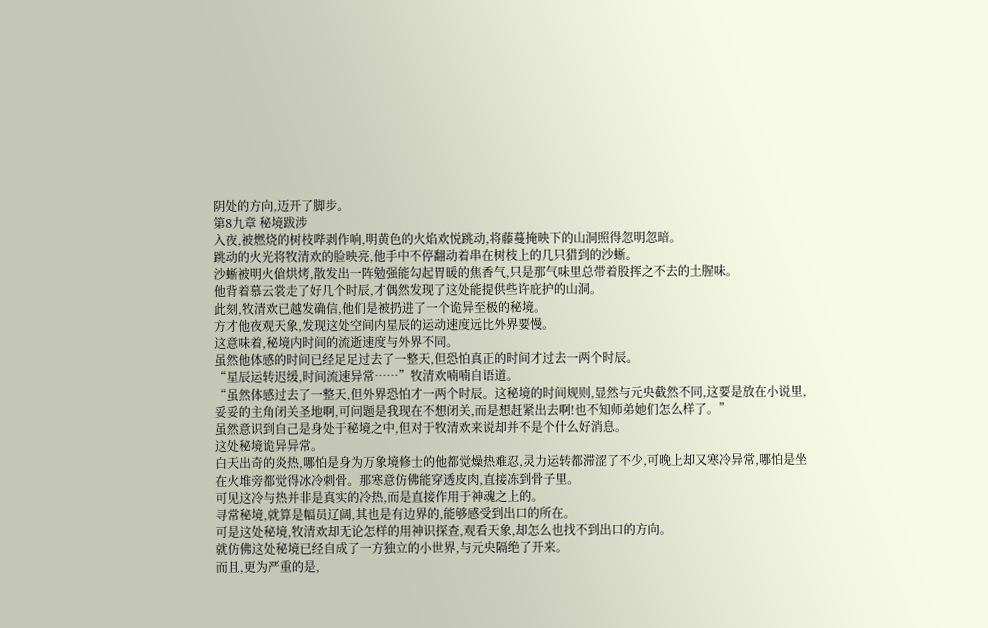阴处的方向,迈开了脚步。
第8九章 秘境跋涉
入夜,被燃烧的树枝哔剥作响,明黄色的火焰欢悦跳动,将藤蔓掩映下的山洞照得忽明忽暗。
跳动的火光将牧清欢的脸映亮,他手中不停翻动着串在树枝上的几只猎到的沙蜥。
沙蜥被明火傖烘烤,散发出一阵勉强能勾起胃暖的焦香气,只是那气味里总带着股挥之不去的土腥味。
他背着慕云裳走了好几个时辰,才偶然发现了这处能提供些许庇护的山洞。
此刻,牧清欢已越发确信,他们是被扔进了一个诡异至极的秘境。
方才他夜观天象,发现这处空间内星辰的运动速度远比外界要慢。
这意味着,秘境内时间的流逝速度与外界不同。
虽然他体感的时间已经足足过去了一整天,但恐怕真正的时间才过去一两个时辰。
“星辰运转迟缓,时间流速异常……”牧清欢喃喃自语道。
“虽然体感过去了一整天,但外界恐怕才一两个时辰。这秘境的时间规则,显然与元央截然不同,这要是放在小说里,妥妥的主角闭关圣地啊,可问题是我现在不想闭关,而是想赶紧出去啊!也不知师弟她们怎么样了。”
虽然意识到自己是身处于秘境之中,但对于牧清欢来说却并不是个什么好消息。
这处秘境诡异异常。
白天出奇的炎热,哪怕是身为万象境修士的他都觉燥热难忍,灵力运转都滞涩了不少,可晚上却又寒冷异常,哪怕是坐在火堆旁都觉得冰冷刺骨。那寒意仿佛能穿透皮肉,直接冻到骨子里。
可见这冷与热并非是真实的冷热,而是直接作用于神魂之上的。
寻常秘境,就算是幅员辽阔,其也是有边界的,能够感受到出口的所在。
可是这处秘境,牧清欢却无论怎样的用神识探查,观看天象,却怎么也找不到出口的方向。
就仿佛这处秘境已经自成了一方独立的小世界,与元央隔绝了开来。
而且,更为严重的是,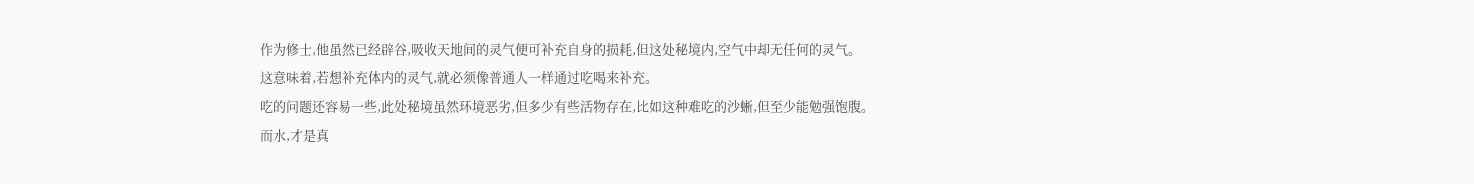作为修士,他虽然已经辟谷,吸收天地间的灵气便可补充自身的损耗,但这处秘境内,空气中却无任何的灵气。
这意味着,若想补充体内的灵气,就必须像普通人一样通过吃喝来补充。
吃的问题还容易一些,此处秘境虽然环境恶劣,但多少有些活物存在,比如这种难吃的沙蜥,但至少能勉强饱腹。
而水,才是真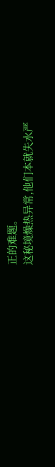正的难题。
这秘境燥热异常,他们本就失水严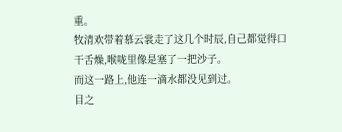重。
牧清欢带着慕云裳走了这几个时辰,自己都觉得口干舌燥,喉咙里像是塞了一把沙子。
而这一路上,他连一滴水都没见到过。
目之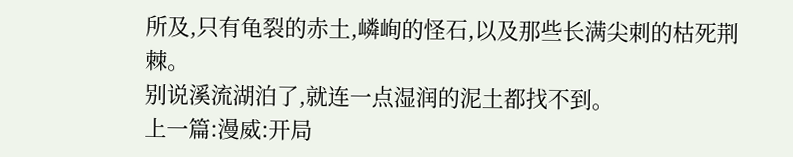所及,只有龟裂的赤土,嶙峋的怪石,以及那些长满尖刺的枯死荆棘。
别说溪流湖泊了,就连一点湿润的泥土都找不到。
上一篇:漫威:开局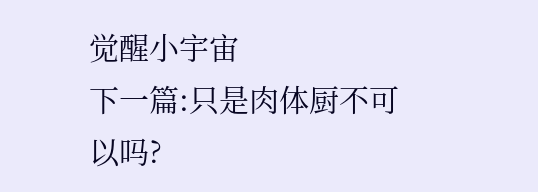觉醒小宇宙
下一篇:只是肉体厨不可以吗?